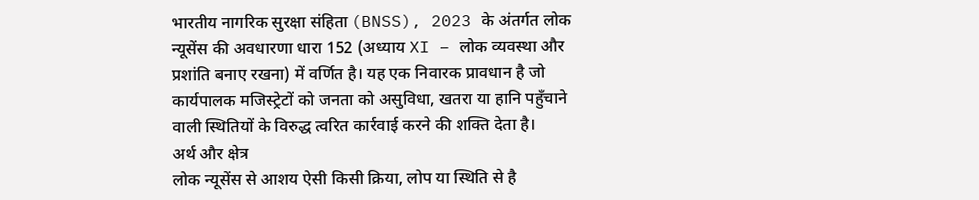भारतीय नागरिक सुरक्षा संहिता (BNSS), 2023 के अंतर्गत लोक न्यूसेंस की अवधारणा धारा 152 (अध्याय XI – लोक व्यवस्था और प्रशांति बनाए रखना) में वर्णित है। यह एक निवारक प्रावधान है जो कार्यपालक मजिस्ट्रेटों को जनता को असुविधा, खतरा या हानि पहुँचाने वाली स्थितियों के विरुद्ध त्वरित कार्रवाई करने की शक्ति देता है।
अर्थ और क्षेत्र
लोक न्यूसेंस से आशय ऐसी किसी क्रिया, लोप या स्थिति से है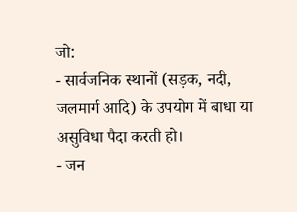जो:
- सार्वजनिक स्थानों (सड़क, नदी, जलमार्ग आदि) के उपयोग में बाधा या असुविधा पैदा करती हो।
- जन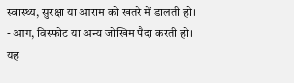स्वास्थ्य, सुरक्षा या आराम को खतरे में डालती हो।
- आग, विस्फोट या अन्य जोखिम पैदा करती हो।
यह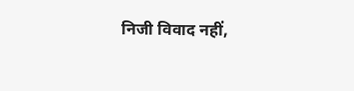निजी विवाद नहीं,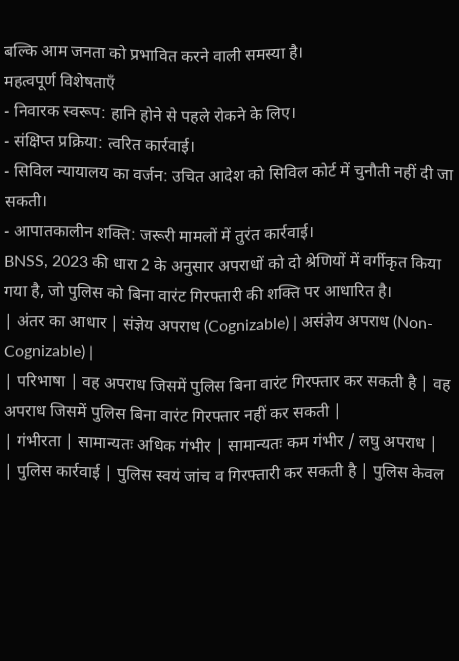बल्कि आम जनता को प्रभावित करने वाली समस्या है।
महत्वपूर्ण विशेषताएँ
- निवारक स्वरूप: हानि होने से पहले रोकने के लिए।
- संक्षिप्त प्रक्रिया: त्वरित कार्रवाई।
- सिविल न्यायालय का वर्जन: उचित आदेश को सिविल कोर्ट में चुनौती नहीं दी जा सकती।
- आपातकालीन शक्ति: जरूरी मामलों में तुरंत कार्रवाई।
BNSS, 2023 की धारा 2 के अनुसार अपराधों को दो श्रेणियों में वर्गीकृत किया गया है, जो पुलिस को बिना वारंट गिरफ्तारी की शक्ति पर आधारित है।
| अंतर का आधार | संज्ञेय अपराध (Cognizable) | असंज्ञेय अपराध (Non-Cognizable) |
| परिभाषा | वह अपराध जिसमें पुलिस बिना वारंट गिरफ्तार कर सकती है | वह अपराध जिसमें पुलिस बिना वारंट गिरफ्तार नहीं कर सकती |
| गंभीरता | सामान्यतः अधिक गंभीर | सामान्यतः कम गंभीर / लघु अपराध |
| पुलिस कार्रवाई | पुलिस स्वयं जांच व गिरफ्तारी कर सकती है | पुलिस केवल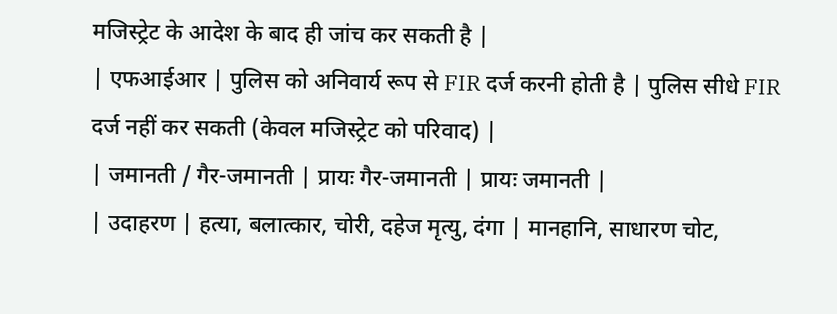मजिस्ट्रेट के आदेश के बाद ही जांच कर सकती है |
| एफआईआर | पुलिस को अनिवार्य रूप से FIR दर्ज करनी होती है | पुलिस सीधे FIR दर्ज नहीं कर सकती (केवल मजिस्ट्रेट को परिवाद) |
| जमानती / गैर-जमानती | प्रायः गैर-जमानती | प्रायः जमानती |
| उदाहरण | हत्या, बलात्कार, चोरी, दहेज मृत्यु, दंगा | मानहानि, साधारण चोट,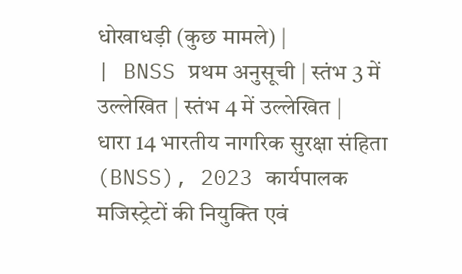धोखाधड़ी (कुछ मामले) |
| BNSS प्रथम अनुसूची | स्तंभ 3 में उल्लेखित | स्तंभ 4 में उल्लेखित |
धारा 14 भारतीय नागरिक सुरक्षा संहिता (BNSS), 2023 कार्यपालक मजिस्ट्रेटों की नियुक्ति एवं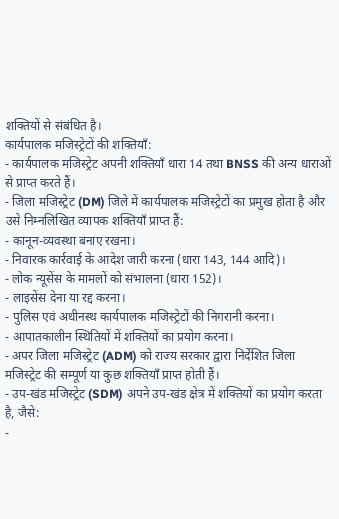शक्तियों से संबंधित है।
कार्यपालक मजिस्ट्रेटों की शक्तियाँ:
- कार्यपालक मजिस्ट्रेट अपनी शक्तियाँ धारा 14 तथा BNSS की अन्य धाराओं से प्राप्त करते हैं।
- जिला मजिस्ट्रेट (DM) जिले में कार्यपालक मजिस्ट्रेटों का प्रमुख होता है और उसे निम्नलिखित व्यापक शक्तियाँ प्राप्त हैं:
- कानून-व्यवस्था बनाए रखना।
- निवारक कार्रवाई के आदेश जारी करना (धारा 143, 144 आदि)।
- लोक न्यूसेंस के मामलों को संभालना (धारा 152)।
- लाइसेंस देना या रद्द करना।
- पुलिस एवं अधीनस्थ कार्यपालक मजिस्ट्रेटों की निगरानी करना।
- आपातकालीन स्थितियों में शक्तियों का प्रयोग करना।
- अपर जिला मजिस्ट्रेट (ADM) को राज्य सरकार द्वारा निर्देशित जिला मजिस्ट्रेट की सम्पूर्ण या कुछ शक्तियाँ प्राप्त होती हैं।
- उप-खंड मजिस्ट्रेट (SDM) अपने उप-खंड क्षेत्र में शक्तियों का प्रयोग करता है, जैसे:
-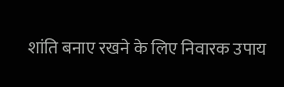शांति बनाए रखने के लिए निवारक उपाय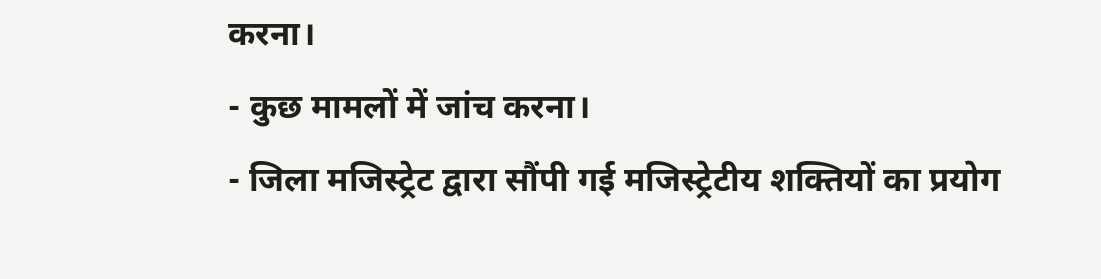करना।
- कुछ मामलों में जांच करना।
- जिला मजिस्ट्रेट द्वारा सौंपी गई मजिस्ट्रेटीय शक्तियों का प्रयोग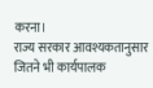करना।
राज्य सरकार आवश्यकतानुसार जितने भी कार्यपालक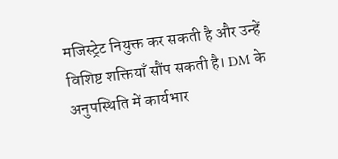मजिस्ट्रेट नियुक्त कर सकती है और उन्हें विशिष्ट शक्तियाँ सौंप सकती है। DM के अनुपस्थिति में कार्यभार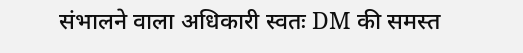संभालने वाला अधिकारी स्वतः DM की समस्त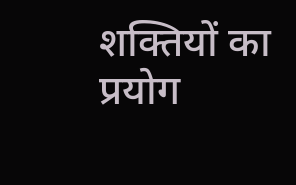शक्तियों का प्रयोग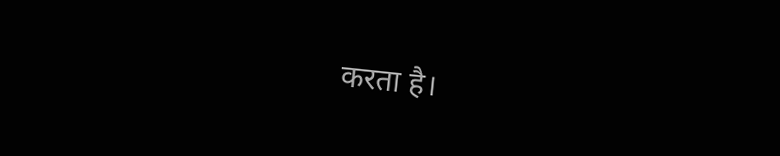करता है।